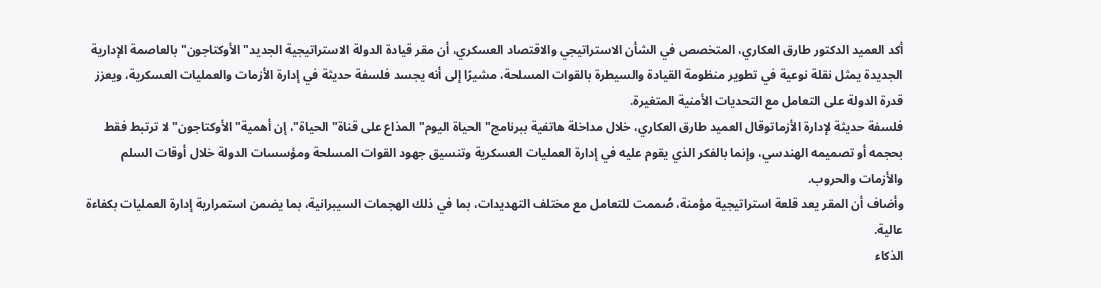أكد العميد الدكتور طارق العكاري، المتخصص في الشأن الاستراتيجي والاقتصاد العسكري، أن مقر قيادة الدولة الاستراتيجية الجديد" الأوكتاجون" بالعاصمة الإدارية الجديدة يمثل نقلة نوعية في تطوير منظومة القيادة والسيطرة بالقوات المسلحة، مشيرًا إلى أنه يجسد فلسفة حديثة في إدارة الأزمات والعمليات العسكرية، ويعزز قدرة الدولة على التعامل مع التحديات الأمنية المتغيرة.
فلسفة حديثة لإدارة الأزماتوقال العميد طارق العكاري، خلال مداخلة هاتفية ببرنامج" الحياة اليوم" المذاع على قناة" الحياة"، إن أهمية" الأوكتاجون" لا ترتبط فقط بحجمه أو تصميمه الهندسي، وإنما بالفكر الذي يقوم عليه في إدارة العمليات العسكرية وتنسيق جهود القوات المسلحة ومؤسسات الدولة خلال أوقات السلم والأزمات والحروب.
وأضاف أن المقر يعد قلعة استراتيجية مؤمنة، صُممت للتعامل مع مختلف التهديدات، بما في ذلك الهجمات السيبرانية، بما يضمن استمرارية إدارة العمليات بكفاءة عالية.
الذكاء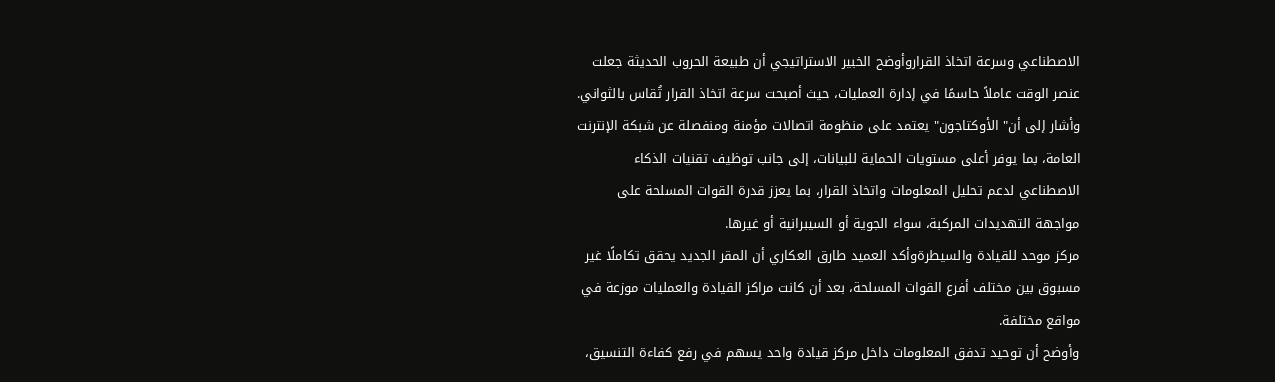الاصطناعي وسرعة اتخاذ القراروأوضح الخبير الاستراتيجي أن طبيعة الحروب الحديثة جعلت عنصر الوقت عاملاً حاسمًا في إدارة العمليات، حيث أصبحت سرعة اتخاذ القرار تُقاس بالثواني.
وأشار إلى أن" الأوكتاجون" يعتمد على منظومة اتصالات مؤمنة ومنفصلة عن شبكة الإنترنت العامة، بما يوفر أعلى مستويات الحماية للبيانات، إلى جانب توظيف تقنيات الذكاء الاصطناعي لدعم تحليل المعلومات واتخاذ القرار، بما يعزز قدرة القوات المسلحة على مواجهة التهديدات المركبة، سواء الجوية أو السيبرانية أو غيرها.
مركز موحد للقيادة والسيطرةوأكد العميد طارق العكاري أن المقر الجديد يحقق تكاملًا غير مسبوق بين مختلف أفرع القوات المسلحة، بعد أن كانت مراكز القيادة والعمليات موزعة في مواقع مختلفة.
وأوضح أن توحيد تدفق المعلومات داخل مركز قيادة واحد يسهم في رفع كفاءة التنسيق،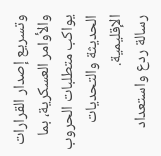وتسريع إصدار القرارات والأوامر العسكرية، بما يواكب متطلبات الحروب الحديثة والتحديات الإقليمية.
رسالة ردع واستعداد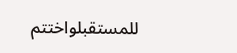للمستقبلواختتم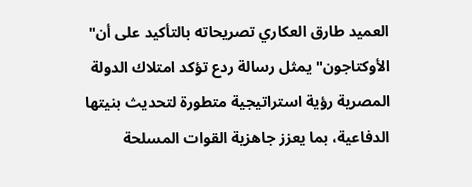العميد طارق العكاري تصريحاته بالتأكيد على أن" الأوكتاجون" يمثل رسالة ردع تؤكد امتلاك الدولة المصرية رؤية استراتيجية متطورة لتحديث بنيتها الدفاعية، بما يعزز جاهزية القوات المسلحة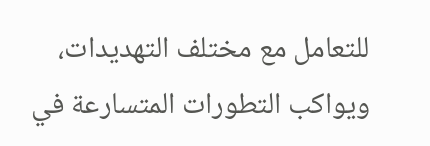للتعامل مع مختلف التهديدات، ويواكب التطورات المتسارعة في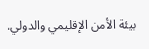بيئة الأمن الإقليمي والدولي.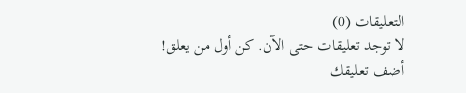التعليقات (0)
لا توجد تعليقات حتى الآن. كن أول من يعلق!
أضف تعليقك